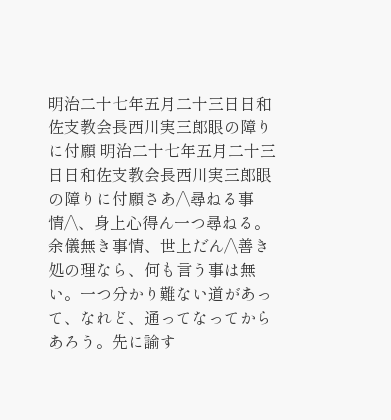明治二十七年五月二十三日日和佐支教会長西川実三郎眼の障りに付願 明治二十七年五月二十三日日和佐支教会長西川実三郎眼の障りに付願さあ/\尋ねる事情/\、身上心得ん一つ尋ねる。余儀無き事情、世上だん/\善き処の理なら、何も言う事は無い。一つ分かり難ない道があって、なれど、通ってなってからあろう。先に諭す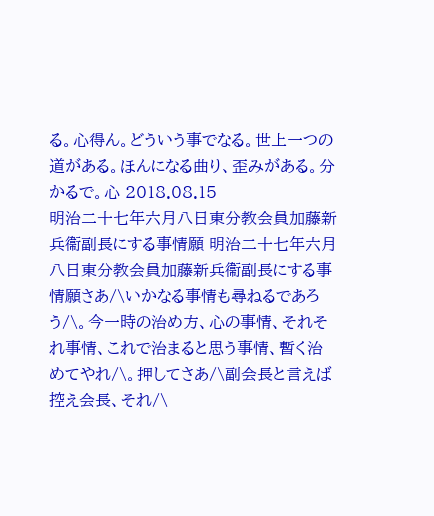る。心得ん。どういう事でなる。世上一つの道がある。ほんになる曲り、歪みがある。分かるで。心 2018.08.15
明治二十七年六月八日東分教会員加藤新兵衞副長にする事情願 明治二十七年六月八日東分教会員加藤新兵衞副長にする事情願さあ/\いかなる事情も尋ねるであろう/\。今一時の治め方、心の事情、それそれ事情、これで治まると思う事情、暫く治めてやれ/\。押してさあ/\副会長と言えば控え会長、それ/\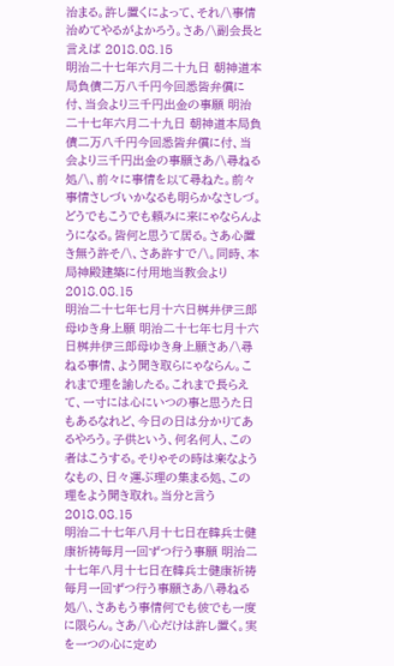治まる。許し置くによって、それ/\事情治めてやるがよかろう。さあ/\副会長と言えば 2018.08.15
明治二十七年六月二十九日 朝神道本局負債二万八千円今回悉皆弁償に付、当会より三千円出金の事願 明治二十七年六月二十九日 朝神道本局負債二万八千円今回悉皆弁償に付、当会より三千円出金の事願さあ/\尋ねる処/\、前々に事情を以て尋ねた。前々事情さしづいかなるも明らかなさしづ。どうでもこうでも頼みに来にゃならんようになる。皆何と思うて居る。さあ心置き無う許そ/\、さあ許すで/\。同時、本局神殿建築に付用地当教会より 2018.08.15
明治二十七年七月十六日桝井伊三郎母ゆき身上願 明治二十七年七月十六日桝井伊三郎母ゆき身上願さあ/\尋ねる事情、よう聞き取らにゃならん。これまで理を諭したる。これまで長らえて、一寸には心にいつの事と思うた日もあるなれど、今日の日は分かりてあるやろう。子供という、何名何人、この者はこうする。そりゃその時は楽なようなもの、日々運ぶ理の集まる処、この理をよう聞き取れ。当分と言う 2018.08.15
明治二十七年八月十七日在韓兵士健康祈祷毎月一回ずつ行う事願 明治二十七年八月十七日在韓兵士健康祈祷毎月一回ずつ行う事願さあ/\尋ねる処/\、さあもう事情何でも彼でも一度に限らん。さあ/\心だけは許し置く。実を一つの心に定め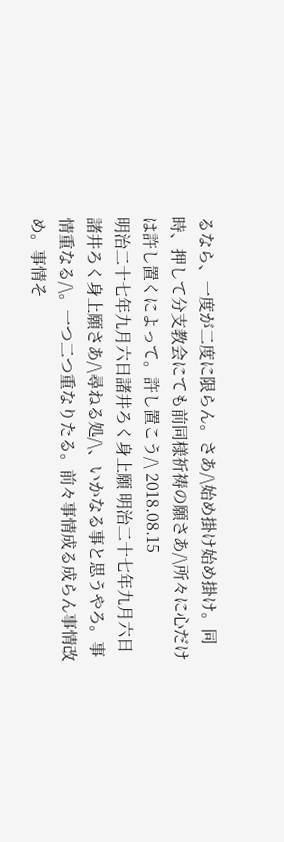るなら、一度が二度に限らん。さあ/\始め掛け始め掛け。同時、押して分支教会にても前同様祈祷の願さあ/\所々に心だけは許し置くによって。許し置こう/\ 2018.08.15
明治二十七年九月六日諸井ろく身上願 明治二十七年九月六日諸井ろく身上願さあ/\尋ねる処/\、いかなる事と思うやろ。事情重なる/\。一つ二つ重なりたる。前々事情成る成らん事情改め。事情そ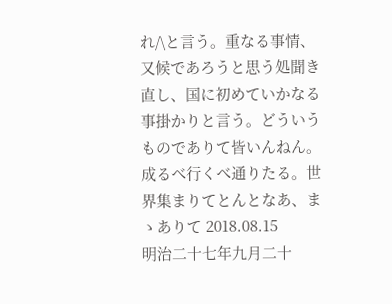れ/\と言う。重なる事情、又候であろうと思う処聞き直し、国に初めていかなる事掛かりと言う。どういうものでありて皆いんねん。成るべ行くべ通りたる。世界集まりてとんとなあ、まゝありて 2018.08.15
明治二十七年九月二十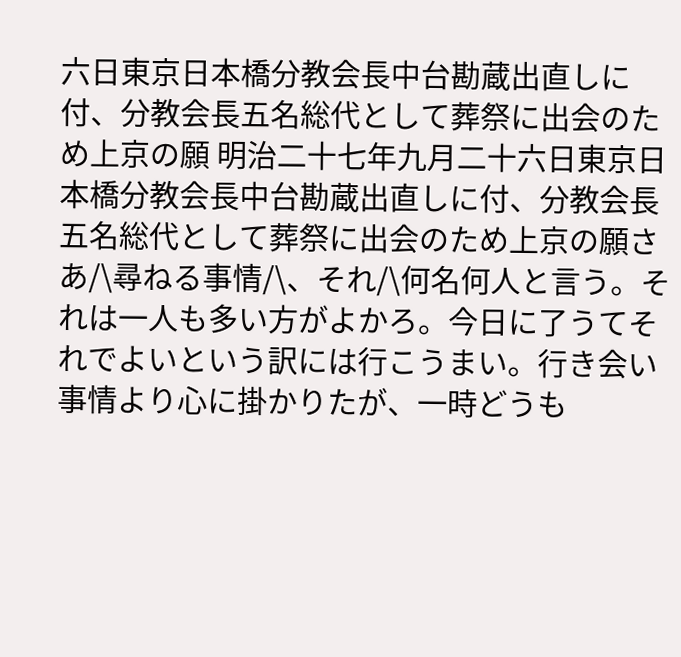六日東京日本橋分教会長中台勘蔵出直しに付、分教会長五名総代として葬祭に出会のため上京の願 明治二十七年九月二十六日東京日本橋分教会長中台勘蔵出直しに付、分教会長五名総代として葬祭に出会のため上京の願さあ/\尋ねる事情/\、それ/\何名何人と言う。それは一人も多い方がよかろ。今日に了うてそれでよいという訳には行こうまい。行き会い事情より心に掛かりたが、一時どうも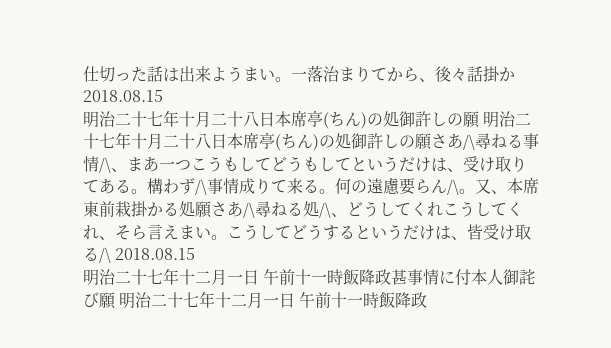仕切った話は出来ようまい。一落治まりてから、後々話掛か 2018.08.15
明治二十七年十月二十八日本席亭(ちん)の処御許しの願 明治二十七年十月二十八日本席亭(ちん)の処御許しの願さあ/\尋ねる事情/\、まあ一つこうもしてどうもしてというだけは、受け取りてある。構わず/\事情成りて来る。何の遠慮要らん/\。又、本席東前栽掛かる処願さあ/\尋ねる処/\、どうしてくれこうしてくれ、そら言えまい。こうしてどうするというだけは、皆受け取る/\ 2018.08.15
明治二十七年十二月一日 午前十一時飯降政甚事情に付本人御詫び願 明治二十七年十二月一日 午前十一時飯降政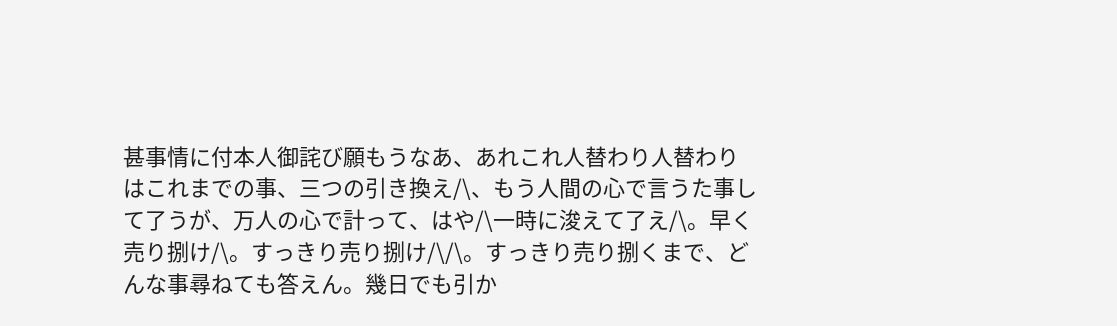甚事情に付本人御詫び願もうなあ、あれこれ人替わり人替わりはこれまでの事、三つの引き換え/\、もう人間の心で言うた事して了うが、万人の心で計って、はや/\一時に浚えて了え/\。早く売り捌け/\。すっきり売り捌け/\/\。すっきり売り捌くまで、どんな事尋ねても答えん。幾日でも引か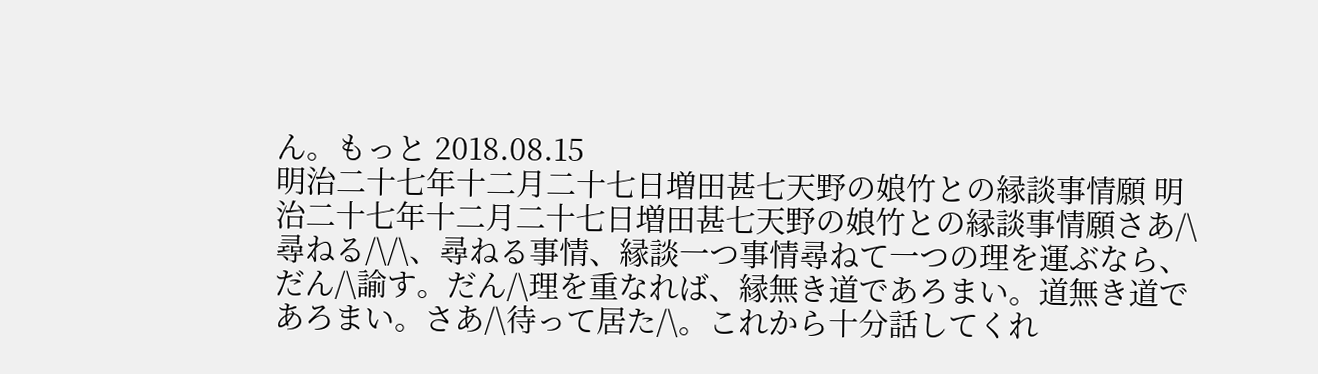ん。もっと 2018.08.15
明治二十七年十二月二十七日増田甚七天野の娘竹との縁談事情願 明治二十七年十二月二十七日増田甚七天野の娘竹との縁談事情願さあ/\尋ねる/\/\、尋ねる事情、縁談一つ事情尋ねて一つの理を運ぶなら、だん/\諭す。だん/\理を重なれば、縁無き道であろまい。道無き道であろまい。さあ/\待って居た/\。これから十分話してくれ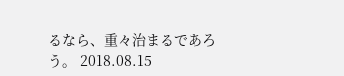るなら、重々治まるであろう。 2018.08.15